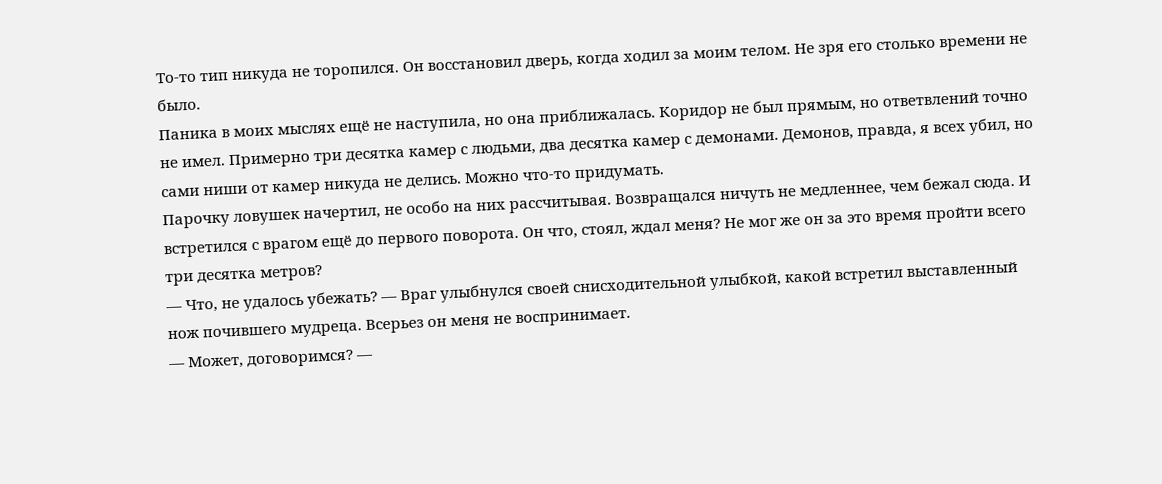То-то тип никуда не торопился. Он восстановил дверь, когда ходил за моим телом. Не зря его столько времени не было.
Паника в моих мыслях ещё не наступила, но она приближалась. Коридор не был прямым, но ответвлений точно не имел. Примерно три десятка камер с людьми, два десятка камер с демонами. Демонов, правда, я всех убил, но сами ниши от камер никуда не делись. Можно что-то придумать.
Парочку ловушек начертил, не особо на них рассчитывая. Возвращался ничуть не медленнее, чем бежал сюда. И встретился с врагом ещё до первого поворота. Он что, стоял, ждал меня? Не мог же он за это время пройти всего три десятка метров?
— Что, не удалось убежать? — Враг улыбнулся своей снисходительной улыбкой, какой встретил выставленный нож почившего мудреца. Всерьез он меня не воспринимает.
— Может, договоримся? —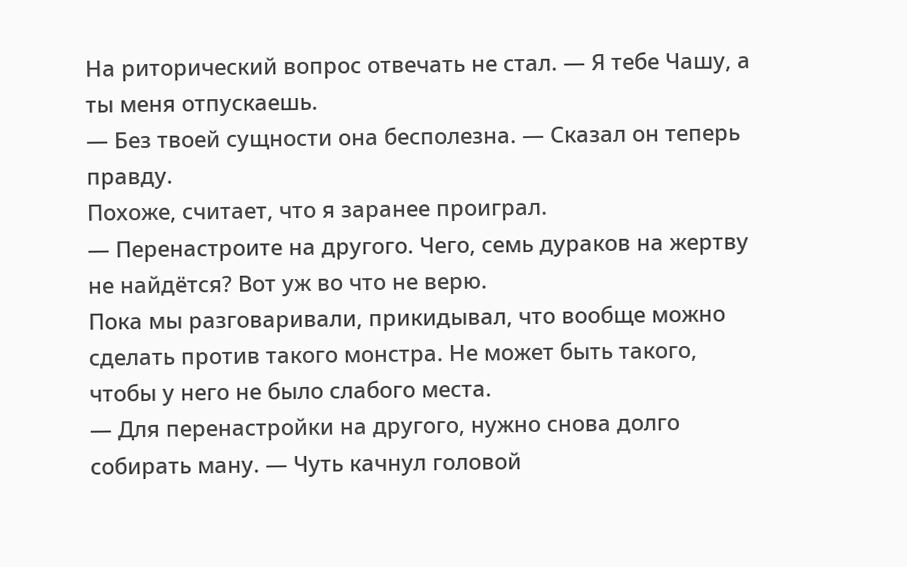На риторический вопрос отвечать не стал. — Я тебе Чашу, а ты меня отпускаешь.
— Без твоей сущности она бесполезна. — Сказал он теперь правду.
Похоже, считает, что я заранее проиграл.
— Перенастроите на другого. Чего, семь дураков на жертву не найдётся? Вот уж во что не верю.
Пока мы разговаривали, прикидывал, что вообще можно сделать против такого монстра. Не может быть такого, чтобы у него не было слабого места.
— Для перенастройки на другого, нужно снова долго собирать ману. — Чуть качнул головой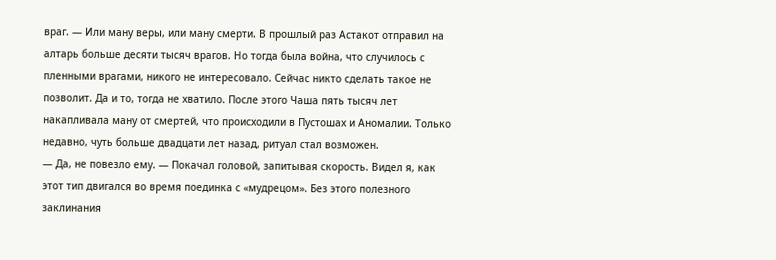враг. — Или ману веры, или ману смерти. В прошлый раз Астакот отправил на алтарь больше десяти тысяч врагов. Но тогда была война, что случилось с пленными врагами, никого не интересовало. Сейчас никто сделать такое не позволит. Да и то, тогда не хватило. После этого Чаша пять тысяч лет накапливала ману от смертей, что происходили в Пустошах и Аномалии. Только недавно, чуть больше двадцати лет назад, ритуал стал возможен.
— Да, не повезло ему. — Покачал головой, запитывая скорость. Видел я, как этот тип двигался во время поединка с «мудрецом». Без этого полезного заклинания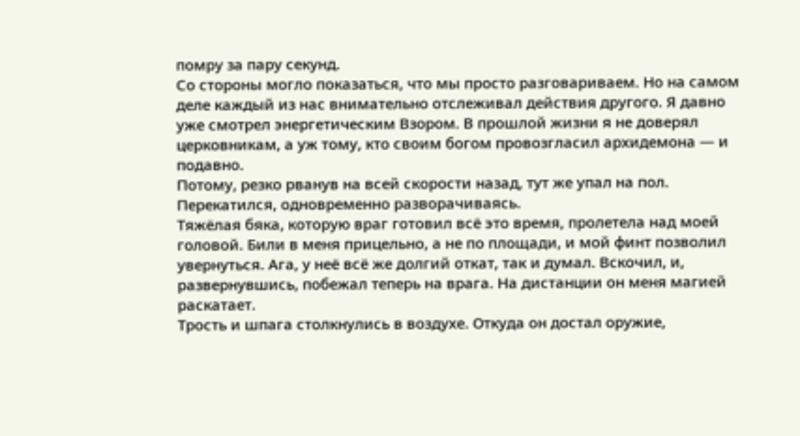помру за пару секунд.
Со стороны могло показаться, что мы просто разговариваем. Но на самом деле каждый из нас внимательно отслеживал действия другого. Я давно уже смотрел энергетическим Взором. В прошлой жизни я не доверял церковникам, а уж тому, кто своим богом провозгласил архидемона — и подавно.
Потому, резко рванув на всей скорости назад, тут же упал на пол. Перекатился, одновременно разворачиваясь.
Тяжёлая бяка, которую враг готовил всё это время, пролетела над моей головой. Били в меня прицельно, а не по площади, и мой финт позволил увернуться. Ага, у неё всё же долгий откат, так и думал. Вскочил, и, развернувшись, побежал теперь на врага. На дистанции он меня магией раскатает.
Трость и шпага столкнулись в воздухе. Откуда он достал оружие,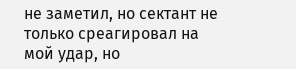не заметил, но сектант не только среагировал на мой удар, но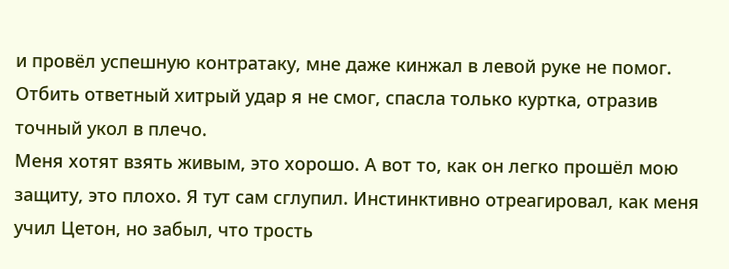и провёл успешную контратаку, мне даже кинжал в левой руке не помог. Отбить ответный хитрый удар я не смог, спасла только куртка, отразив точный укол в плечо.
Меня хотят взять живым, это хорошо. А вот то, как он легко прошёл мою защиту, это плохо. Я тут сам сглупил. Инстинктивно отреагировал, как меня учил Цетон, но забыл, что трость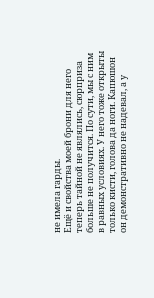не имела гарды.
Ещё и свойства моей брони для него теперь тайной не являлись, сюрприза больше не получится. По сути, мы с ним в равных условиях. У него тоже открыты только кисти, голова да ноги. Капюшон он демонстративно не надевал, а у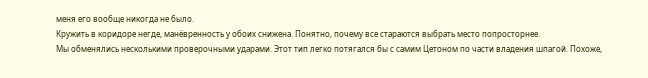меня его вообще никогда не было.
Кружить в коридоре негде, манёвренность у обоих снижена. Понятно, почему все стараются выбрать место попросторнее.
Мы обменялись несколькими проверочными ударами. Этот тип легко потягался бы с самим Цетоном по части владения шпагой. Похоже,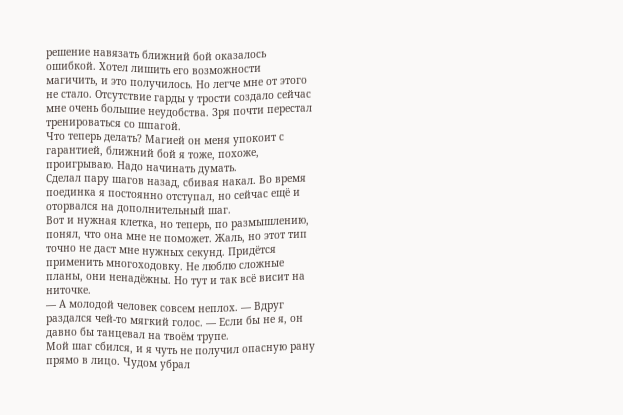решение навязать ближний бой оказалось ошибкой. Хотел лишить его возможности магичить, и это получилось. Но легче мне от этого не стало. Отсутствие гарды у трости создало сейчас мне очень большие неудобства. Зря почти перестал тренироваться со шпагой.
Что теперь делать? Магией он меня упокоит с гарантией, ближний бой я тоже, похоже, проигрываю. Надо начинать думать.
Сделал пару шагов назад, сбивая накал. Во время поединка я постоянно отступал, но сейчас ещё и оторвался на дополнительный шаг.
Вот и нужная клетка, но теперь, по размышлению, понял, что она мне не поможет. Жаль, но этот тип точно не даст мне нужных секунд. Придётся применить многоходовку. Не люблю сложные планы, они ненадёжны. Но тут и так всё висит на ниточке.
— А молодой человек совсем неплох. — Вдруг раздался чей-то мягкий голос. — Если бы не я, он давно бы танцевал на твоём трупе.
Мой шаг сбился, и я чуть не получил опасную рану прямо в лицо. Чудом убрал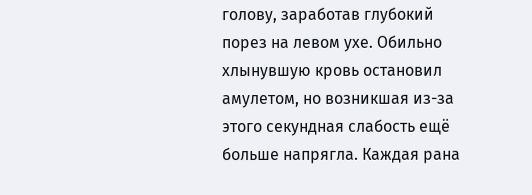голову, заработав глубокий порез на левом ухе. Обильно хлынувшую кровь остановил амулетом, но возникшая из-за этого секундная слабость ещё больше напрягла. Каждая рана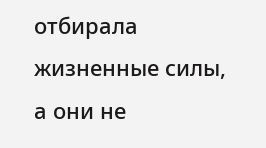отбирала жизненные силы, а они не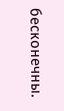бесконечны.